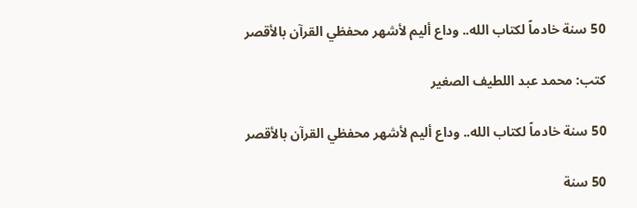50 سنة خادماً لكتاب الله.. وداع أليم لأشهر محفظي القرآن بالأقصر

كتب: محمد عبد اللطيف الصغير

50 سنة خادماً لكتاب الله.. وداع أليم لأشهر محفظي القرآن بالأقصر

50 سنة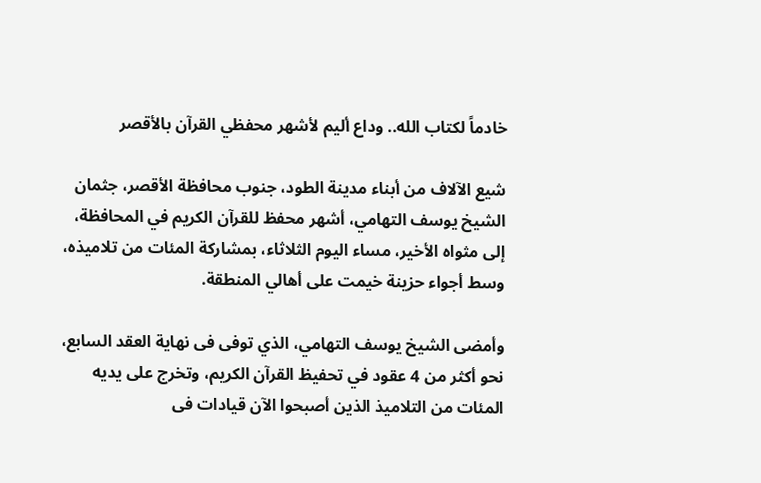خادماً لكتاب الله.. وداع أليم لأشهر محفظي القرآن بالأقصر

شيع الآلاف من أبناء مدينة الطود، جنوب محافظة الأقصر، جثمان الشيخ يوسف التهامي، أشهر محفظ للقرآن الكريم في المحافظة، إلى مثواه الأخير، مساء اليوم الثلاثاء، بمشاركة المئات من تلاميذه، وسط أجواء حزينة خيمت على أهالي المنطقة.

وأمضى الشيخ يوسف التهامي، الذي توفى فى نهاية العقد السابع، نحو أكثر من 4 عقود في تحفيظ القرآن الكريم، وتخرج على يديه المئات من التلاميذ الذين أصبحوا الآن قيادات فى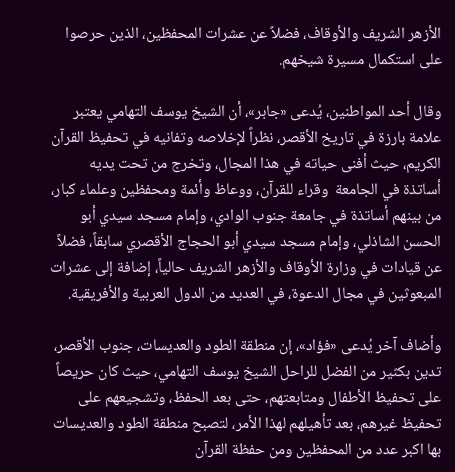الأزهر الشريف والأوقاف، فضلاً عن عشرات المحفظين، الذين حرصوا على استكمال مسيرة شيخهم.

وقال أحد المواطنين، يُدعى «جابر»، أن الشيخ يوسف التهامي يعتبر علامة بارزة في تاريخ الأقصر، نظراً لإخلاصه وتفانيه في تحفيظ القرآن الكريم، حيث أفنى حياته في هذا المجال، وتخرج من تحت يديه أساتذة في الجامعة  وقراء للقرآن، ووعاظ وأئمة ومحفظين وعلماء كبار، من بينهم أساتذة في جامعة جنوب الوادي، وإمام مسجد سيدي أبو الحسن الشاذلي، وإمام مسجد سيدي أبو الحجاج الأقصري سابقاً، فضلاً عن قيادات في وزارة الأوقاف والأزهر الشريف حالياً، إضافة إلى عشرات المبعوثين في مجال الدعوة، في العديد من الدول العربية والأفريقية.

وأضاف آخر يُدعى «فؤاد»، إن منطقة الطود والعديسات، جنوب الأقصر، تدين بكثير من الفضل للراحل الشيخ يوسف التهامي، حيث كان حريصاً على تحفيظ الأطفال ومتابعتهم، حتى بعد الحفظ، وتشجيعهم على تحفيظ غيرهم، بعد تأهيلهم لهذا الأمر، لتصبح منطقة الطود والعديسات بها اكبر عدد من المحفظين ومن حفظة القرآن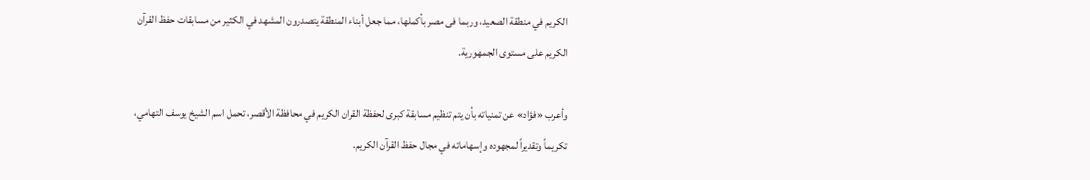الكريم في منطقة الصعيد، وربما فى مصر بأكملها، مما جعل أبناء المنطقة يتصدرون المشهد في الكثير من مسابقات حفظ القرآن الكريم على مستوى الجمهورية.

وأعرب «فؤاد» عن تمنياته بأن يتم تنظيم مسابقة كبرى لحفظة القران الكريم في محافظة الأقصر، تحمل اسم الشيخ يوسف التهامي، تكريماً وتقديراً لمجهوده وإسهاماته في مجال حفظ القرآن الكريم.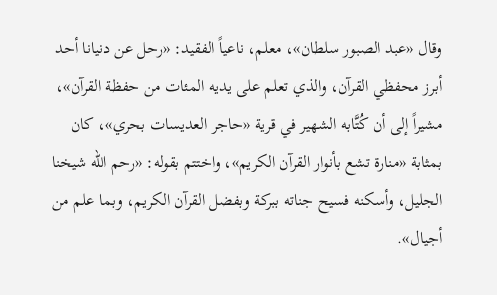وقال «عبد الصبور سلطان»، معلم، ناعياً الفقيد: «رحل عن دنيانا أحد أبرز محفظي القرآن، والذي تعلم على يديه المئات من حفظة القرآن»، مشيراً إلى أن كُتَّابه الشهير في قرية «حاجر العديسات بحري»، كان بمثابة «منارة تشع بأنوار القرآن الكريم»، واختتم بقوله: «رحم الله شيخنا الجليل، وأسكنه فسيح جناته ببركة وبفضل القرآن الكريم، وبما علم من أجيال».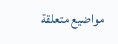مواضيع متعلقة